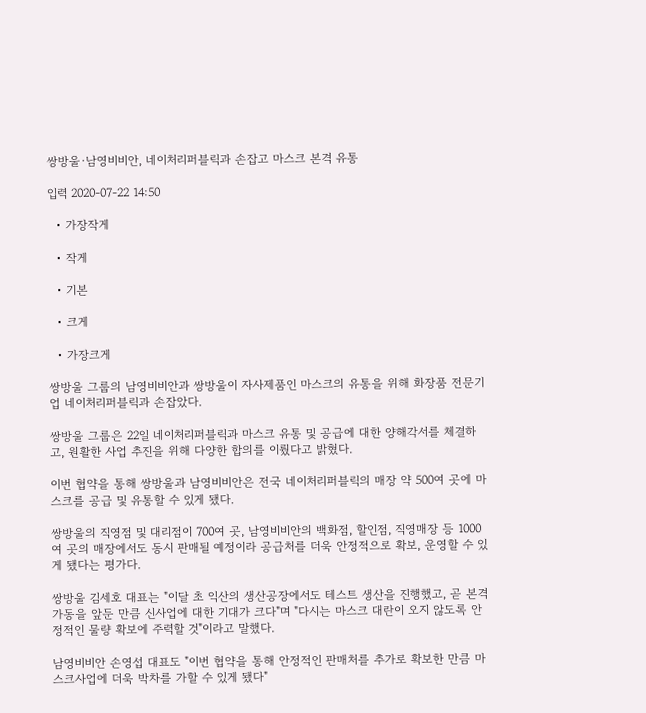쌍방울·남영비비안, 네이처리퍼블릭과 손잡고 마스크 본격 유통

입력 2020-07-22 14:50

  • 가장작게

  • 작게

  • 기본

  • 크게

  • 가장크게

쌍방울 그룹의 남영비비안과 쌍방울이 자사제품인 마스크의 유통을 위해 화장품 전문기업 네이처리퍼블릭과 손잡았다.

쌍방울 그룹은 22일 네이처리퍼블릭과 마스크 유통 및 공급에 대한 양해각서를 체결하고, 원활한 사업 추진을 위해 다양한 합의를 이뤘다고 밝혔다.

이번 협약을 통해 쌍방울과 남영비비안은 전국 네이처리퍼블릭의 매장 약 500여 곳에 마스크를 공급 및 유통할 수 있게 됐다.

쌍방울의 직영점 및 대리점이 700여 곳, 남영비비안의 백화점, 할인점, 직영매장 등 1000여 곳의 매장에서도 동시 판매될 예정이라 공급처를 더욱 안정적으로 확보, 운영할 수 있게 됐다는 평가다.

쌍방울 김세호 대표는 "이달 초 익산의 생산공장에서도 테스트 생산을 진행했고, 곧 본격 가동을 앞둔 만큼 신사업에 대한 기대가 크다"며 "다시는 마스크 대란이 오지 않도록 안정적인 물량 확보에 주력할 것"이라고 말했다.

남영비비안 손영섭 대표도 "이번 협약을 통해 안정적인 판매처를 추가로 확보한 만큼 마스크사업에 더욱 박차를 가할 수 있게 됐다"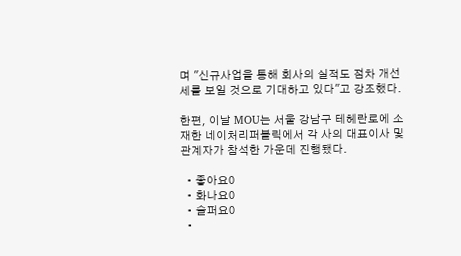며 "신규사업을 통해 회사의 실적도 점차 개선세를 보일 것으로 기대하고 있다"고 강조했다.

한편, 이날 MOU는 서울 강남구 테헤란로에 소재한 네이처리퍼블릭에서 각 사의 대표이사 및 관계자가 참석한 가운데 진행됐다.

  • 좋아요0
  • 화나요0
  • 슬퍼요0
  •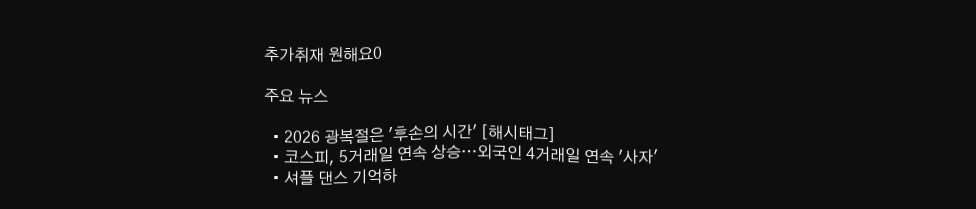추가취재 원해요0

주요 뉴스

  • 2026 광복절은 '후손의 시간' [해시태그]
  • 코스피, 5거래일 연속 상승…외국인 4거래일 연속 '사자'
  • 셔플 댄스 기억하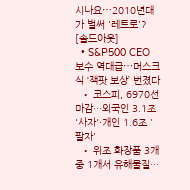시나요⋯2010년대가 벌써 '레트로'? [솔드아웃]
  • S&P500 CEO 보수 역대급⋯머스크식 ‘잭팟 보상’ 번졌다
  • 코스피, 6970선 마감…외국인 3.1조 '사자'·개인 1.6조 '팔자'
  • 위조 화장품 3개 중 1개서 유해물질…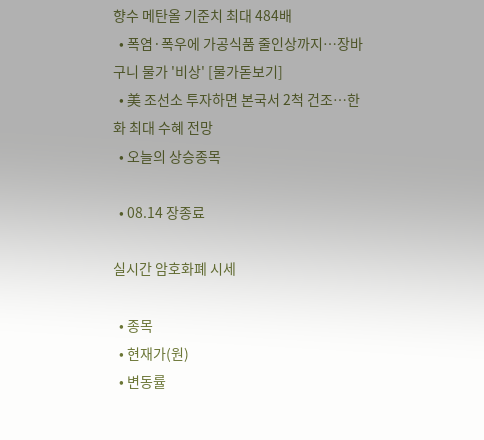향수 메탄올 기준치 최대 484배
  • 폭염·폭우에 가공식품 줄인상까지⋯장바구니 물가 '비상' [물가돋보기]
  • 美 조선소 투자하면 본국서 2척 건조…한화 최대 수혜 전망
  • 오늘의 상승종목

  • 08.14 장종료

실시간 암호화폐 시세

  • 종목
  • 현재가(원)
  • 변동률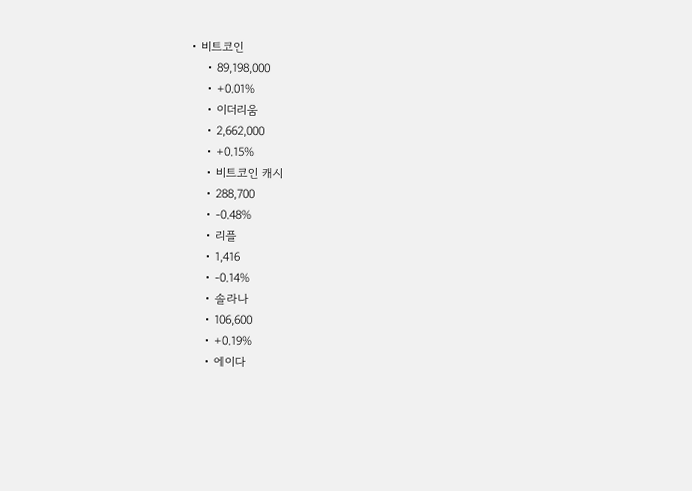• 비트코인
    • 89,198,000
    • +0.01%
    • 이더리움
    • 2,662,000
    • +0.15%
    • 비트코인 캐시
    • 288,700
    • -0.48%
    • 리플
    • 1,416
    • -0.14%
    • 솔라나
    • 106,600
    • +0.19%
    • 에이다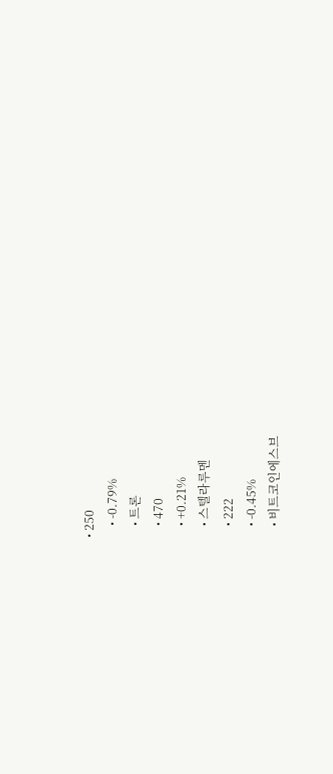• 250
    • -0.79%
    • 트론
    • 470
    • +0.21%
    • 스텔라루멘
    • 222
    • -0.45%
    • 비트코인에스브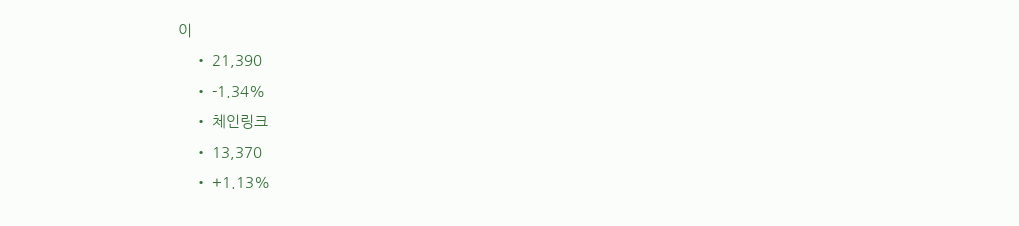이
    • 21,390
    • -1.34%
    • 체인링크
    • 13,370
    • +1.13%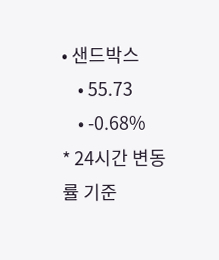• 샌드박스
    • 55.73
    • -0.68%
* 24시간 변동률 기준